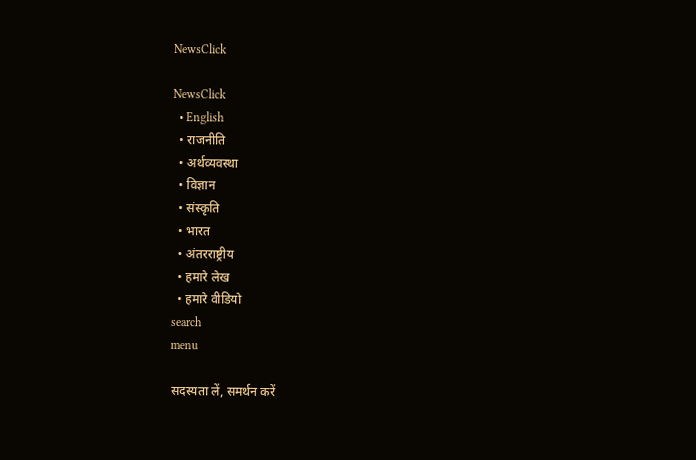NewsClick

NewsClick
  • English
  • राजनीति
  • अर्थव्यवस्था
  • विज्ञान
  • संस्कृति
  • भारत
  • अंतरराष्ट्रीय
  • हमारे लेख
  • हमारे वीडियो
search
menu

सदस्यता लें, समर्थन करें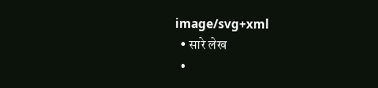image/svg+xml
  • सारे लेख
  •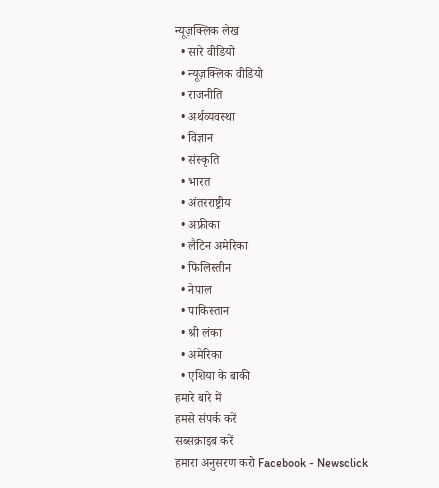न्यूज़क्लिक लेख
  • सारे वीडियो
  • न्यूज़क्लिक वीडियो
  • राजनीति
  • अर्थव्यवस्था
  • विज्ञान
  • संस्कृति
  • भारत
  • अंतरराष्ट्रीय
  • अफ्रीका
  • लैटिन अमेरिका
  • फिलिस्तीन
  • नेपाल
  • पाकिस्तान
  • श्री लंका
  • अमेरिका
  • एशिया के बाकी
हमारे बारे में
हमसे संपर्क करें
सब्सक्राइब करें
हमारा अनुसरण करो Facebook - Newsclick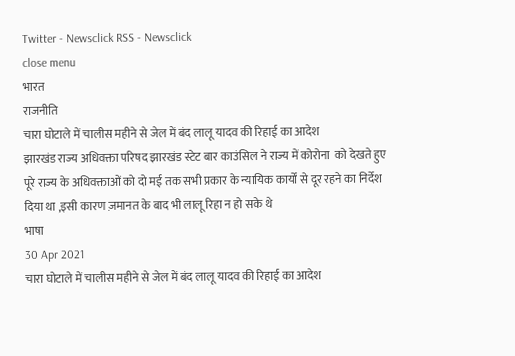Twitter - Newsclick RSS - Newsclick
close menu
भारत
राजनीति
चारा घोटाले में चालीस महीने से जेल में बंद लालू यादव की रिहाई का आदेश
झारखंड राज्य अधिवक्ता परिषद झारखंड स्टेट बार काउंसिल ने राज्य में कोरोना  को देखते हुए पूरे राज्य के अधिवक्ताओं को दो मई तक सभी प्रकार के न्यायिक कार्यों से दूर रहने का निर्देश  दिया था ,इसी कारण ज़मानत के बाद भी लालू रिहा न हो सके थे
भाषा
30 Apr 2021
चारा घोटाले में चालीस महीने से जेल में बंद लालू यादव की रिहाई का आदेश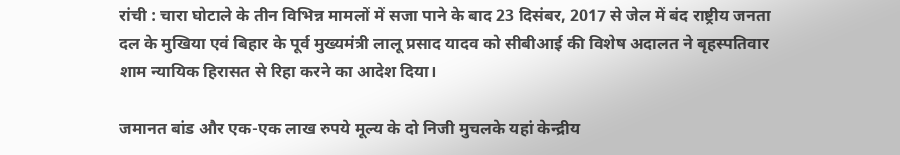रांची : चारा घोटाले के तीन विभिन्न मामलों में सजा पाने के बाद 23 दिसंबर, 2017 से जेल में बंद राष्ट्रीय जनता दल के मुखिया एवं बिहार के पूर्व मुख्यमंत्री लालू प्रसाद यादव को सीबीआई की विशेष अदालत ने बृहस्पतिवार शाम न्यायिक हिरासत से रिहा करने का आदेश दिया।

जमानत बांड और एक-एक लाख रुपये मूल्य के दो निजी मुचलके यहां केन्द्रीय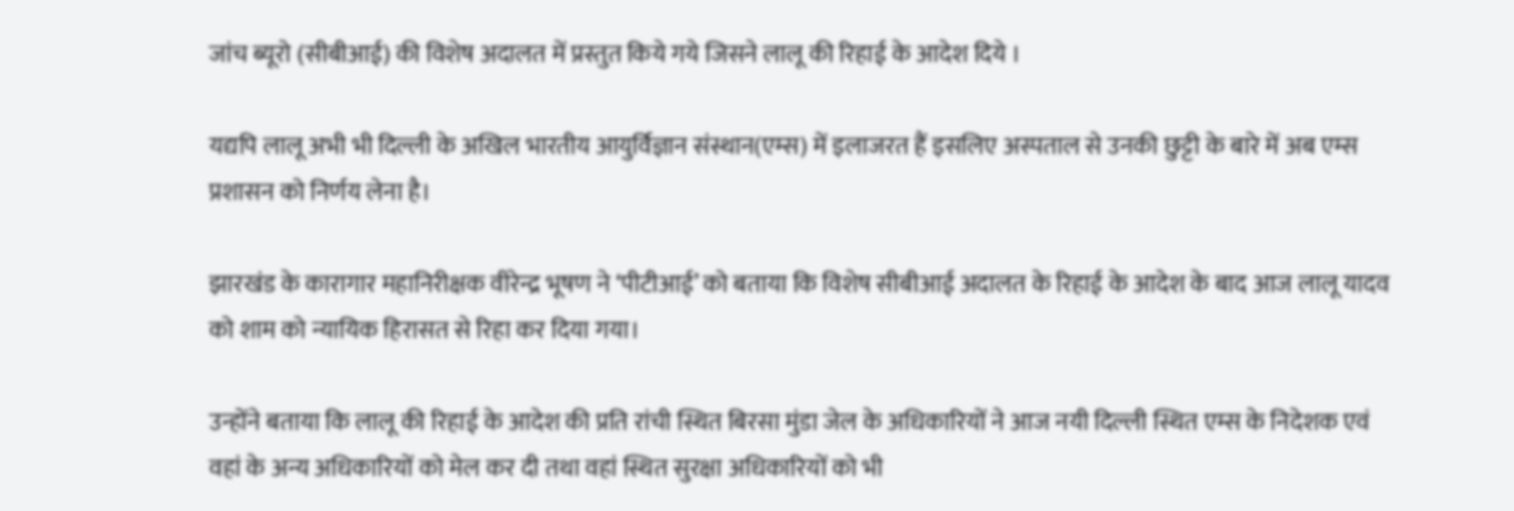जांच ब्यूरो (सीबीआई) की विशेष अदालत में प्रस्तुत किये गये जिसने लालू की रिहाई के आदेश दिये ।

यद्यपि लालू अभी भी दिल्ली के अखिल भारतीय आयुर्विज्ञान संस्थान(एम्स) में इलाजरत हैं इसलिए अस्पताल से उनकी छुट्टी के बारे में अब एम्स प्रशासन को निर्णय लेना है।

झारखंड के कारागार महानिरीक्षक वीरेन्द्र भूषण ने ‘पीटीआई’ को बताया कि विशेष सीबीआई अदालत के रिहाई के आदेश के बाद आज लालू यादव को शाम को न्यायिक हिरासत से रिहा कर दिया गया।

उन्होंने बताया कि लालू की रिहाई के आदेश की प्रति रांची स्थित बिरसा मुंडा जेल के अधिकारियों ने आज नयी दिल्ली स्थित एम्स के निदेशक एवं वहां के अन्य अधिकारियों को मेल कर दी तथा वहां स्थित सुरक्षा अधिकारियों को भी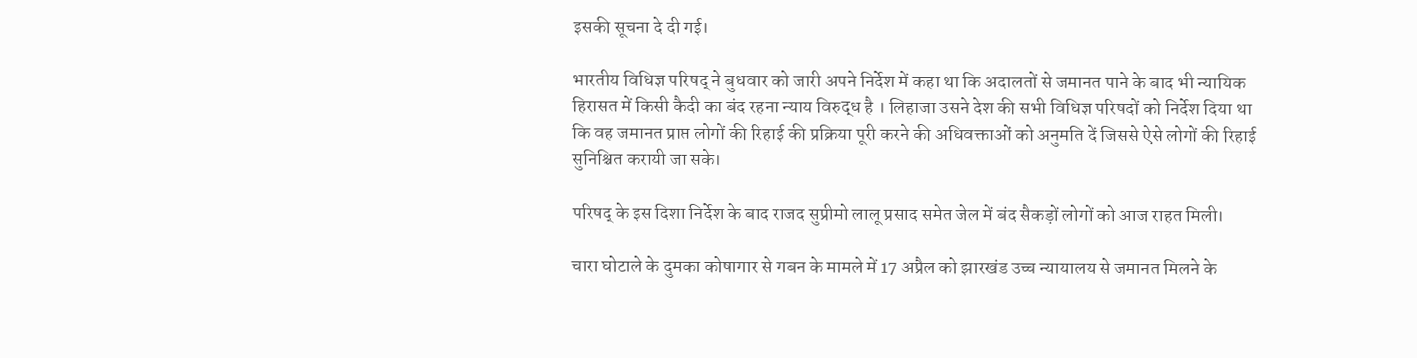इसकी सूचना दे दी गई।

भारतीय विधिज्ञ परिषद् ने बुधवार को जारी अपने निर्देश में कहा था कि अदालतों से जमानत पाने के बाद भी न्यायिक हिरासत में किसी कैदी का बंद रहना न्याय विरुद्ध है । लिहाजा उसने देश की सभी विधिज्ञ परिषदों को निर्देश दिया था कि वह जमानत प्राप्त लोगों की रिहाई की प्रक्रिया पूरी करने की अधिवक्ताओं को अनुमति दें जिससे ऐसे लोगों की रिहाई सुनिश्चित करायी जा सके।

परिषद् के इस दिशा निर्देश के बाद राजद सुप्रीमो लालू प्रसाद समेत जेल में बंद सैकड़ों लोगों को आज राहत मिली।

चारा घोटाले के दुमका कोषागार से गबन के मामले में 17 अप्रैल को झारखंड उच्च न्यायालय से जमानत मिलने के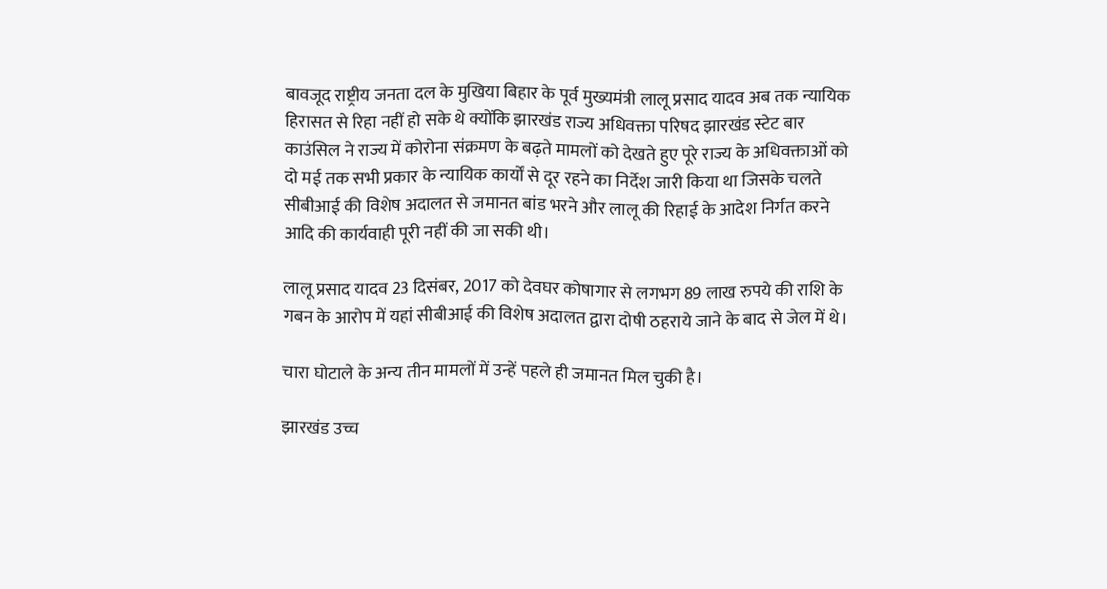बावजूद राष्ट्रीय जनता दल के मुखिया बिहार के पूर्व मुख्यमंत्री लालू प्रसाद यादव अब तक न्यायिक हिरासत से रिहा नहीं हो सके थे क्योंकि झारखंड राज्य अधिवक्ता परिषद झारखंड स्टेट बार काउंसिल ने राज्य में कोरोना संक्रमण के बढ़ते मामलों को देखते हुए पूरे राज्य के अधिवक्ताओं को दो मई तक सभी प्रकार के न्यायिक कार्यों से दूर रहने का निर्देश जारी किया था जिसके चलते सीबीआई की विशेष अदालत से जमानत बांड भरने और लालू की रिहाई के आदेश निर्गत करने आदि की कार्यवाही पूरी नहीं की जा सकी थी।

लालू प्रसाद यादव 23 दिसंबर, 2017 को देवघर कोषागार से लगभग 89 लाख रुपये की राशि के गबन के आरोप में यहां सीबीआई की विशेष अदालत द्वारा दोषी ठहराये जाने के बाद से जेल में थे।

चारा घोटाले के अन्य तीन मामलों में उन्हें पहले ही जमानत मिल चुकी है।

झारखंड उच्च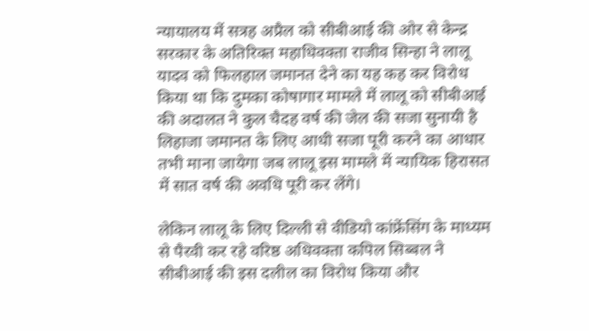न्यायालय में सत्रह अप्रैल को सीबीआई की ओर से केन्द्र सरकार के अतिरिक्त महाधिवक्ता राजीव सिन्हा ने लालू यादव को फिलहाल जमानत देने का यह कह कर विरोध किया था कि दुमका कोषागार मामले में लालू को सीबीआई की अदालत ने कुल चैदह वर्ष की जेल की सजा सुनायी है लिहाजा जमानत के लिए आधी सजा पूरी करने का आधार तभी माना जायेगा जब लालू इस मामले में न्यायिक हिरासत में सात वर्ष की अवधि पूरी कर लेंगे।

लेकिन लालू के लिए दिल्ली से वीडियो कांफ्रेंसिंग के माध्यम से पैरवी कर रहे वरिष्ठ अधिवक्ता कपिल सिब्बल ने सीबीआई की इस दलील का विरोध किया और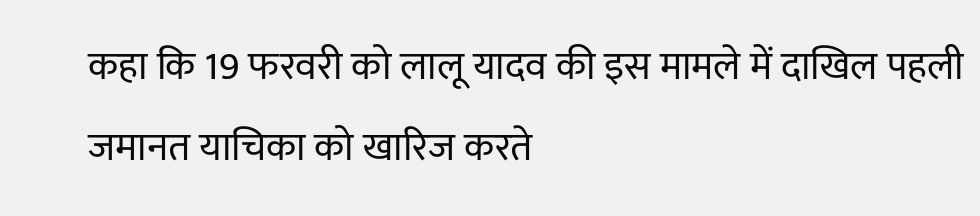कहा कि 19 फरवरी को लालू यादव की इस मामले में दाखिल पहली जमानत याचिका को खारिज करते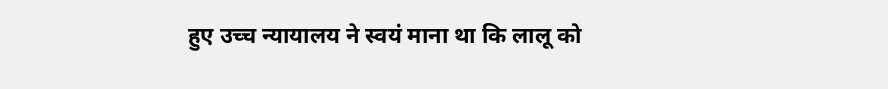हुए उच्च न्यायालय ने स्वयं माना था कि लालू को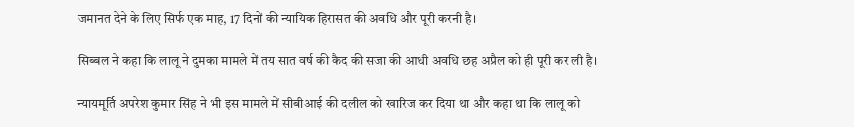जमानत देने के लिए सिर्फ एक माह, 17 दिनों की न्यायिक हिरासत की अवधि और पूरी करनी है।

सिब्बल ने कहा कि लालू ने दुमका मामले में तय सात वर्ष की कैद की सजा की आधी अवधि छह अप्रैल को ही पूरी कर ली है।

न्यायमूर्ति अपरेश कुमार सिंह ने भी इस मामले में सीबीआई की दलील को खारिज कर दिया था और कहा था कि लालू को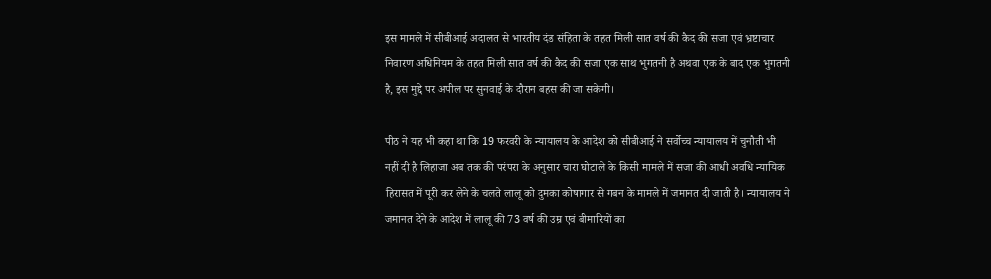इस मामले में सीबीआई अदालत से भारतीय दंड संहिता के तहत मिली सात वर्ष की कैद की सजा एवं भ्रष्टाचार निवारण अधिनियम के तहत मिली सात वर्ष की कैद की सजा एक साथ भुगतनी है अथवा एक के बाद एक भुगतनी है, इस मुद्दे पर अपील पर सुनवाई के दौरान बहस की जा सकेगी।

पीठ ने यह भी कहा था कि 19 फरवरी के न्यायालय के आदेश को सीबीआई ने सर्वोच्च न्यायालय में चुनौती भी नहीं दी है लिहाजा अब तक की परंपरा के अनुसार चारा घोटाले के किसी मामले में सजा की आधी अवधि न्यायिक हिरासत में पूरी कर लेने के चलते लालू को दुमका कोषागार से गबन के मामले में जमानत दी जाती है। न्यायालय ने जमानत देने के आदेश में लालू की 73 वर्ष की उम्र एवं बीमारियों का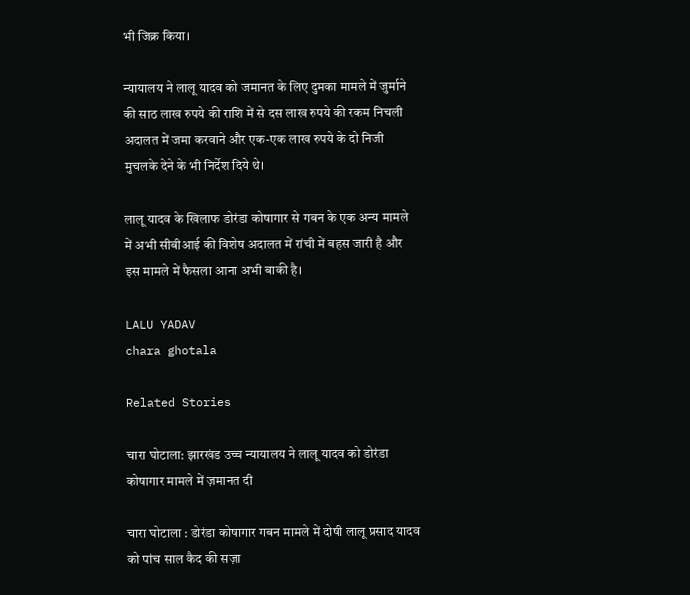भी जिक्र किया।

न्यायालय ने लालू यादव को जमानत के लिए दुमका मामले में जुर्माने की साठ लाख रुपये की राशि में से दस लाख रुपये की रकम निचली अदालत में जमा करवाने और एक-एक लाख रुपये के दो निजी मुचलके देने के भी निर्देश दिये थे।

लालू यादव के खिलाफ डोरंडा कोषागार से गबन के एक अन्य मामले में अभी सीबीआई की विशेष अदालत में रांची में बहस जारी है और इस मामले में फैसला आना अभी बाकी है।

LALU YADAV
chara ghotala

Related Stories

चारा घोटाला: झारखंड उच्च न्यायालय ने लालू यादव को डोरंडा कोषागार मामले में ज़मानत दी

चारा घोटाला : डोरंडा कोषागार गबन मामले में दोषी लालू प्रसाद यादव को पांच साल कैद की सज़ा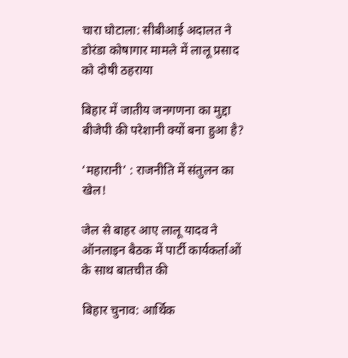चारा घोटाला: सीबीआई अदालत ने डोरंडा कोषागार मामले में लालू प्रसाद को दोषी ठहराया

बिहार में जातीय जनगणना का मुद्दा बीजेपी की परेशानी क्यों बना हुआ है?

‘महारानी’ : राजनीति में संतुलन का खेल!

जेल से बाहर आए लालू यादव ने ऑनलाइन बैठक में पार्टी कार्यकर्ताओं के साथ बातचीत की

बिहार चुनाव: आर्थिक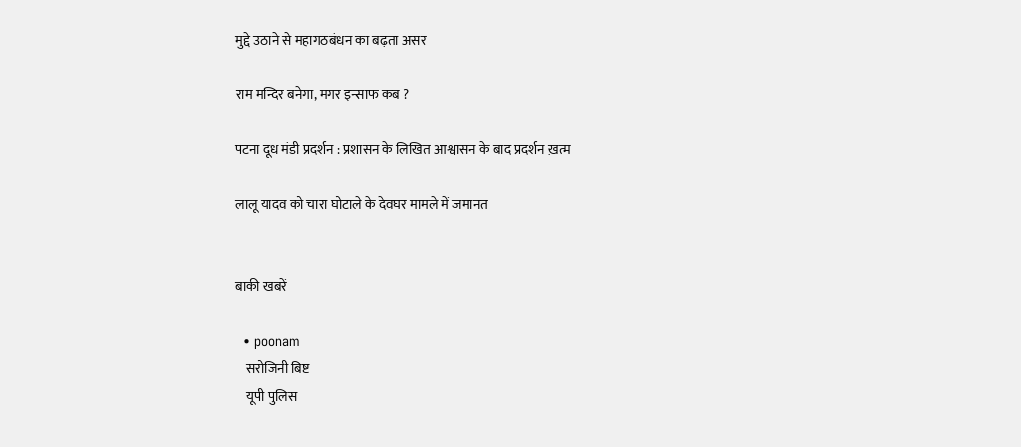मुद्दे उठाने से महागठबंधन का बढ़ता असर

राम मन्दिर बनेगा, मगर इन्साफ कब ?

पटना दूध मंडी प्रदर्शन : प्रशासन के लिखित आश्वासन के बाद प्रदर्शन ख़त्म

लालू यादव को चारा घोटाले के देवघर मामले में जमानत


बाकी खबरें

  • poonam
    सरोजिनी बिष्ट
    यूपी पुलिस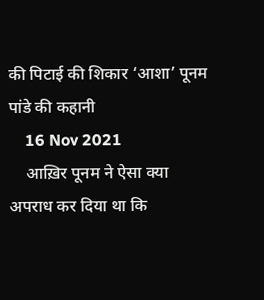की पिटाई की शिकार ‘आशा’ पूनम पांडे की कहानी
    16 Nov 2021
    आख़िर पूनम ने ऐसा क्या अपराध कर दिया था कि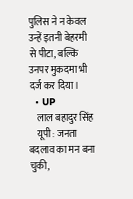पुलिस ने न केवल उन्हें इतनी बेहरमी से पीटा, बल्कि उनपर मुकदमा भी दर्ज कर दिया।
  • UP
    लाल बहादुर सिंह
    यूपी : जनता बदलाव का मन बना चुकी,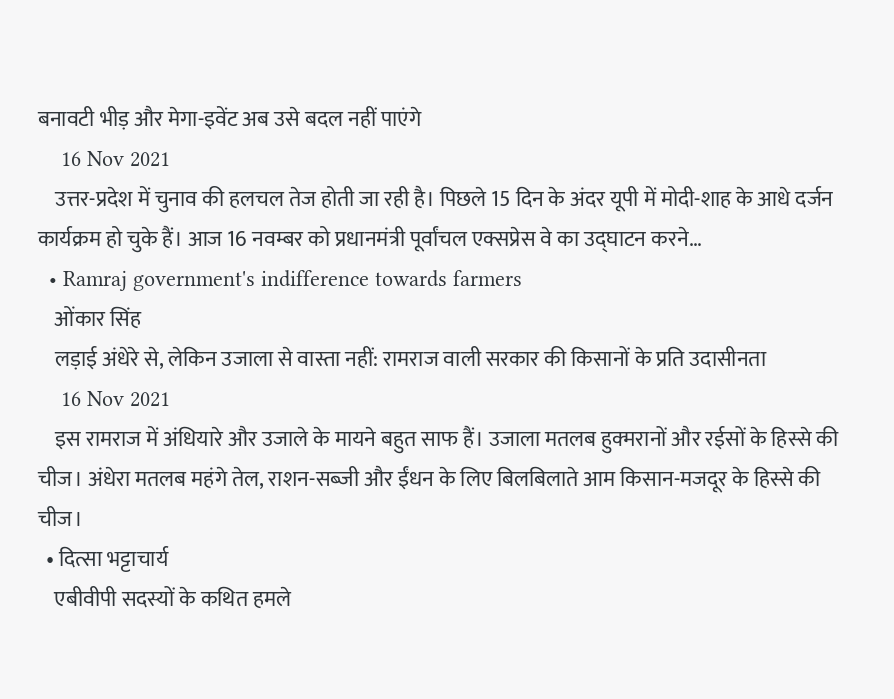बनावटी भीड़ और मेगा-इवेंट अब उसे बदल नहीं पाएंगे
    16 Nov 2021
    उत्तर-प्रदेश में चुनाव की हलचल तेज होती जा रही है। पिछले 15 दिन के अंदर यूपी में मोदी-शाह के आधे दर्जन कार्यक्रम हो चुके हैं। आज 16 नवम्बर को प्रधानमंत्री पूर्वांचल एक्सप्रेस वे का उद्घाटन करने…
  • Ramraj government's indifference towards farmers
    ओंकार सिंह
    लड़ाई अंधेरे से, लेकिन उजाला से वास्ता नहीं: रामराज वाली सरकार की किसानों के प्रति उदासीनता
    16 Nov 2021
    इस रामराज में अंधियारे और उजाले के मायने बहुत साफ हैं। उजाला मतलब हुक्मरानों और रईसों के हिस्से की चीज। अंधेरा मतलब महंगे तेल, राशन-सब्जी और ईंधन के लिए बिलबिलाते आम किसान-मजदूर के हिस्से की चीज।
  • दित्सा भट्टाचार्य
    एबीवीपी सदस्यों के कथित हमले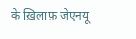के ख़िलाफ़ जेएनयू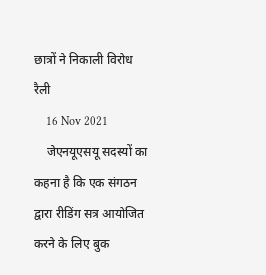छात्रों ने निकाली विरोध रैली
    16 Nov 2021
    जेएनयूएसयू सदस्यों का कहना है कि एक संगठन द्वारा रीडिंग सत्र आयोजित करने के लिए बुक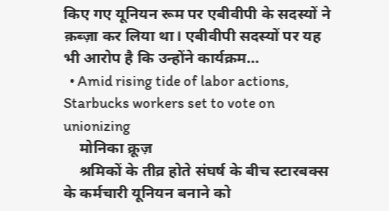किए गए यूनियन रूम पर एबीवीपी के सदस्यों ने क़ब्ज़ा कर लिया था। एबीवीपी सदस्यों पर यह भी आरोप है कि उन्होंने कार्यक्रम…
  • Amid rising tide of labor actions, Starbucks workers set to vote on unionizing
    मोनिका क्रूज़
    श्रमिकों के तीव्र होते संघर्ष के बीच स्टारबक्स के कर्मचारी यूनियन बनाने को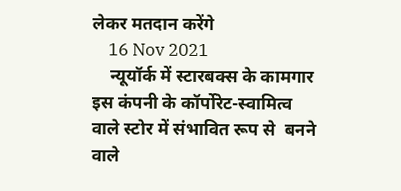लेकर मतदान करेंगे
    16 Nov 2021
    न्यूयॉर्क में स्टारबक्स के कामगार इस कंपनी के कॉर्पोरेट-स्वामित्व वाले स्टोर में संभावित रूप से  बनने वाले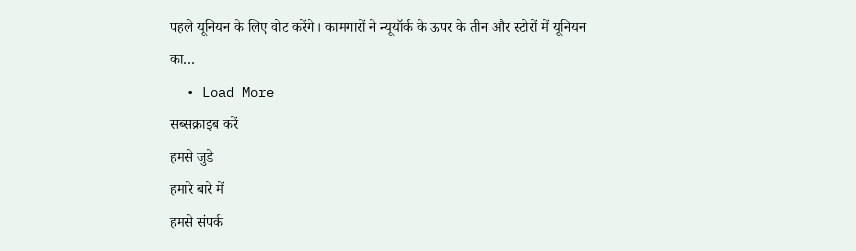पहले यूनियन के लिए वोट करेंगे। कामगारों ने न्यूयॉर्क के ऊपर के तीन और स्टोरों में यूनियन का…
  • Load More
सब्सक्राइब करें
हमसे जुडे
हमारे बारे में
हमसे संपर्क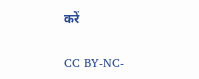करें

CC BY-NC-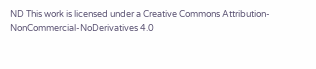ND This work is licensed under a Creative Commons Attribution-NonCommercial-NoDerivatives 4.0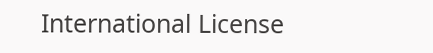International License